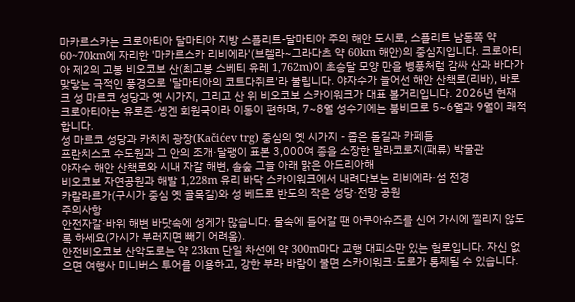마카르스카는 크로아티아 달마티아 지방 스플리트-달마티아 주의 해안 도시로, 스플리트 남동쪽 약 60~70km에 자리한 '마카르스카 리비에라'(브렐라~그라다츠 약 60km 해안)의 중심지입니다. 크로아티아 제2의 고봉 비오코보 산(최고봉 스베티 유레 1,762m)이 초승달 모양 만을 병풍처럼 감싸 산과 바다가 맞닿는 극적인 풍경으로 '달마티아의 코트다쥐르'라 불립니다. 야자수가 늘어선 해안 산책로(리바), 바로크 성 마르코 성당과 옛 시가지, 그리고 산 위 비오코보 스카이워크가 대표 볼거리입니다. 2026년 현재 크로아티아는 유로존·솅겐 회원국이라 이동이 편하며, 7~8월 성수기에는 붐비므로 5~6월과 9월이 쾌적합니다.
성 마르코 성당과 카치치 광장(Kačićev trg) 중심의 옛 시가지 - 좁은 돌길과 카페들
프란치스코 수도원과 그 안의 조개·달팽이 표본 3,000여 종을 소장한 말라코로지(패류) 박물관
야자수 해안 산책로와 시내 자갈 해변, 솔숲 그늘 아래 맑은 아드리아해
비오코보 자연공원과 해발 1,228m 유리 바닥 스카이워크에서 내려다보는 리비에라·섬 전경
카랄라르가(구시가 중심 옛 골목길)와 성 베드로 반도의 작은 성당·전망 공원
주의사항
안전자갈·바위 해변 바닷속에 성게가 많습니다. 물속에 들어갈 땐 아쿠아슈즈를 신어 가시에 찔리지 않도록 하세요(가시가 부러지면 빼기 어려움).
안전비오코보 산악도로는 약 23km 단일 차선에 약 300m마다 교행 대피소만 있는 험로입니다. 자신 없으면 여행사 미니버스 투어를 이용하고, 강한 부라 바람이 불면 스카이워크·도로가 통제될 수 있습니다.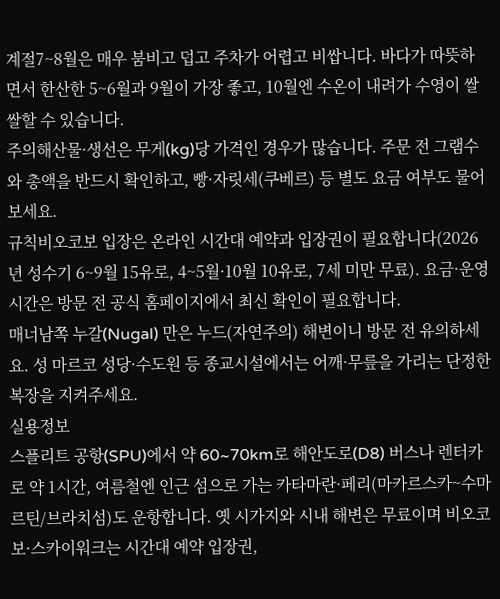계절7~8월은 매우 붐비고 덥고 주차가 어렵고 비쌉니다. 바다가 따뜻하면서 한산한 5~6월과 9월이 가장 좋고, 10월엔 수온이 내려가 수영이 쌀쌀할 수 있습니다.
주의해산물·생선은 무게(kg)당 가격인 경우가 많습니다. 주문 전 그램수와 총액을 반드시 확인하고, 빵·자릿세(쿠베르) 등 별도 요금 여부도 물어보세요.
규칙비오코보 입장은 온라인 시간대 예약과 입장권이 필요합니다(2026년 성수기 6~9월 15유로, 4~5월·10월 10유로, 7세 미만 무료). 요금·운영시간은 방문 전 공식 홈페이지에서 최신 확인이 필요합니다.
매너남쪽 누갈(Nugal) 만은 누드(자연주의) 해변이니 방문 전 유의하세요. 성 마르코 성당·수도원 등 종교시설에서는 어깨·무릎을 가리는 단정한 복장을 지켜주세요.
실용정보
스플리트 공항(SPU)에서 약 60~70km로 해안도로(D8) 버스나 렌터카로 약 1시간, 여름철엔 인근 섬으로 가는 카타마란·페리(마카르스카~수마르틴/브라치섬)도 운항합니다. 옛 시가지와 시내 해변은 무료이며 비오코보·스카이워크는 시간대 예약 입장권,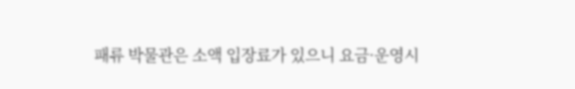패류 박물관은 소액 입장료가 있으니 요금·운영시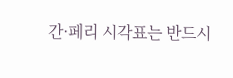간·페리 시각표는 반드시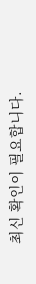최신 확인이 필요합니다.